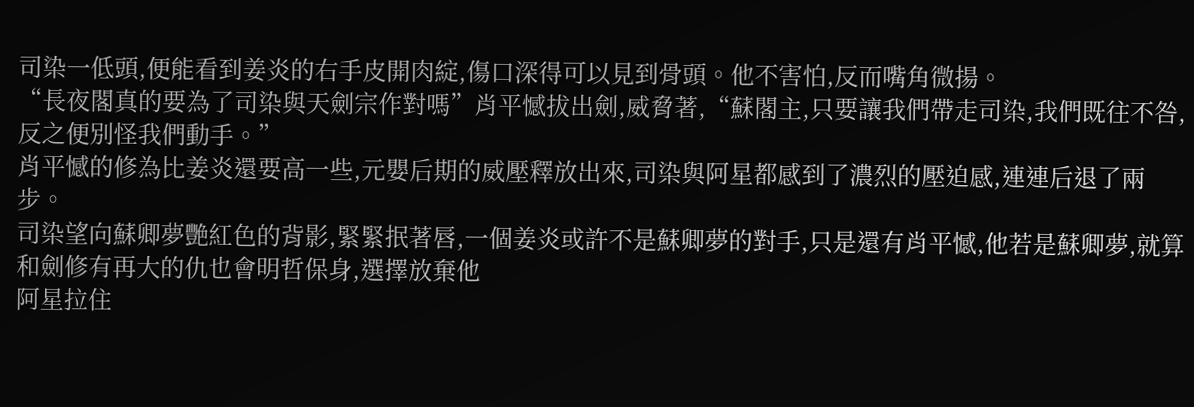司染一低頭,便能看到姜炎的右手皮開肉綻,傷口深得可以見到骨頭。他不害怕,反而嘴角微揚。
“長夜閣真的要為了司染與天劍宗作對嗎”肖平憾拔出劍,威脅著,“蘇閣主,只要讓我們帶走司染,我們既往不咎,反之便別怪我們動手。”
肖平憾的修為比姜炎還要高一些,元嬰后期的威壓釋放出來,司染與阿星都感到了濃烈的壓迫感,連連后退了兩步。
司染望向蘇卿夢艷紅色的背影,緊緊抿著唇,一個姜炎或許不是蘇卿夢的對手,只是還有肖平憾,他若是蘇卿夢,就算和劍修有再大的仇也會明哲保身,選擇放棄他
阿星拉住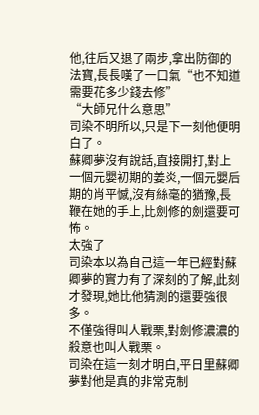他,往后又退了兩步,拿出防御的法寶,長長嘆了一口氣“也不知道需要花多少錢去修”
“大師兄什么意思”
司染不明所以,只是下一刻他便明白了。
蘇卿夢沒有說話,直接開打,對上一個元嬰初期的姜炎,一個元嬰后期的肖平憾,沒有絲毫的猶豫,長鞭在她的手上,比劍修的劍還要可怖。
太強了
司染本以為自己這一年已經對蘇卿夢的實力有了深刻的了解,此刻才發現,她比他猜測的還要強很多。
不僅強得叫人戰栗,對劍修濃濃的殺意也叫人戰栗。
司染在這一刻才明白,平日里蘇卿夢對他是真的非常克制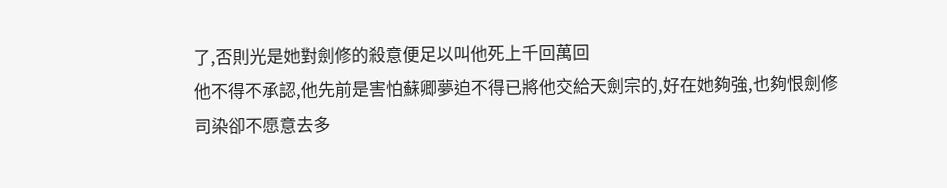了,否則光是她對劍修的殺意便足以叫他死上千回萬回
他不得不承認,他先前是害怕蘇卿夢迫不得已將他交給天劍宗的,好在她夠強,也夠恨劍修
司染卻不愿意去多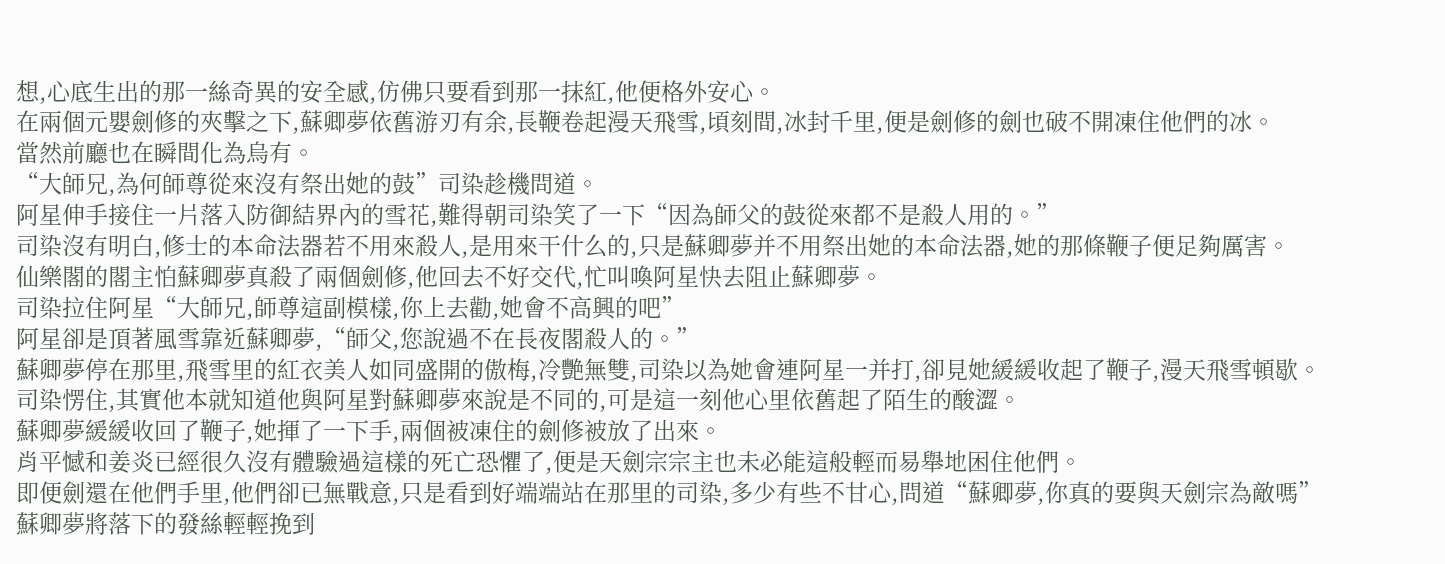想,心底生出的那一絲奇異的安全感,仿佛只要看到那一抹紅,他便格外安心。
在兩個元嬰劍修的夾擊之下,蘇卿夢依舊游刃有余,長鞭卷起漫天飛雪,頃刻間,冰封千里,便是劍修的劍也破不開凍住他們的冰。
當然前廳也在瞬間化為烏有。
“大師兄,為何師尊從來沒有祭出她的鼓”司染趁機問道。
阿星伸手接住一片落入防御結界內的雪花,難得朝司染笑了一下“因為師父的鼓從來都不是殺人用的。”
司染沒有明白,修士的本命法器若不用來殺人,是用來干什么的,只是蘇卿夢并不用祭出她的本命法器,她的那條鞭子便足夠厲害。
仙樂閣的閣主怕蘇卿夢真殺了兩個劍修,他回去不好交代,忙叫喚阿星快去阻止蘇卿夢。
司染拉住阿星“大師兄,師尊這副模樣,你上去勸,她會不高興的吧”
阿星卻是頂著風雪靠近蘇卿夢,“師父,您說過不在長夜閣殺人的。”
蘇卿夢停在那里,飛雪里的紅衣美人如同盛開的傲梅,冷艷無雙,司染以為她會連阿星一并打,卻見她緩緩收起了鞭子,漫天飛雪頓歇。
司染愣住,其實他本就知道他與阿星對蘇卿夢來說是不同的,可是這一刻他心里依舊起了陌生的酸澀。
蘇卿夢緩緩收回了鞭子,她揮了一下手,兩個被凍住的劍修被放了出來。
肖平憾和姜炎已經很久沒有體驗過這樣的死亡恐懼了,便是天劍宗宗主也未必能這般輕而易舉地困住他們。
即便劍還在他們手里,他們卻已無戰意,只是看到好端端站在那里的司染,多少有些不甘心,問道“蘇卿夢,你真的要與天劍宗為敵嗎”
蘇卿夢將落下的發絲輕輕挽到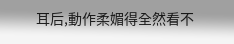耳后,動作柔媚得全然看不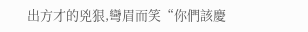出方才的兇狠,彎眉而笑“你們該慶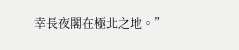幸長夜閣在極北之地。”